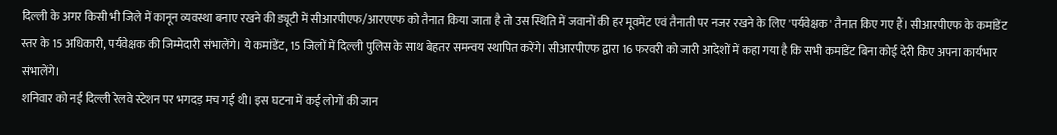दिल्ली के अगर किसी भी जिले में कानून व्यवस्था बनाए रखने की ड्यूटी में सीआरपीएफ/आरएएफ को तैनात किया जाता है तो उस स्थिति में जवानों की हर मूवमेंट एवं तैनाती पर नजर रखने के लिए 'पर्यवेक्षक' तैनात किए गए हैं। सीआरपीएफ के कमांडेंट स्तर के 15 अधिकारी, पर्यवेक्षक की जिम्मेदारी संभालेंगे। ये कमांडेंट, 15 जिलों में दिल्ली पुलिस के साथ बेहतर समन्वय स्थापित करेंगे। सीआरपीएफ द्वारा 16 फरवरी को जारी आदेशों में कहा गया है कि सभी कमांडेंट बिना कोई देरी किए अपना कार्यभार संभालेंगे।
शनिवार को नई दिल्ली रेलवे स्टेशन पर भगदड़ मच गई थी। इस घटना में कई लोगों की जान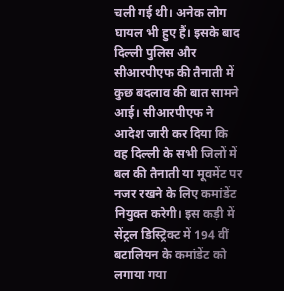चली गई थी। अनेक लोग घायल भी हुए हैं। इसके बाद दिल्ली पुलिस और सीआरपीएफ की तैनाती में कुछ बदलाव की बात सामने आई। सीआरपीएफ ने आदेश जारी कर दिया कि वह दिल्ली के सभी जिलों में बल की तैनाती या मूवमेंट पर नजर रखने के लिए कमांडेंट नियुक्त करेगी। इस कड़ी में सेंट्रल डिस्ट्रिक्ट में 194 वीं बटालियन के कमांडेंट को लगाया गया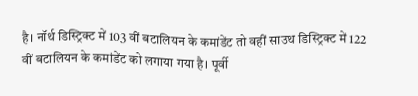है। नॉर्थ डिस्ट्रिक्ट में 103 वीं बटालियन के कमांडेंट तो वहीं साउथ डिस्ट्रिक्ट में 122 वीं बटालियन के कमांडेंट को लगाया गया है। पूर्वी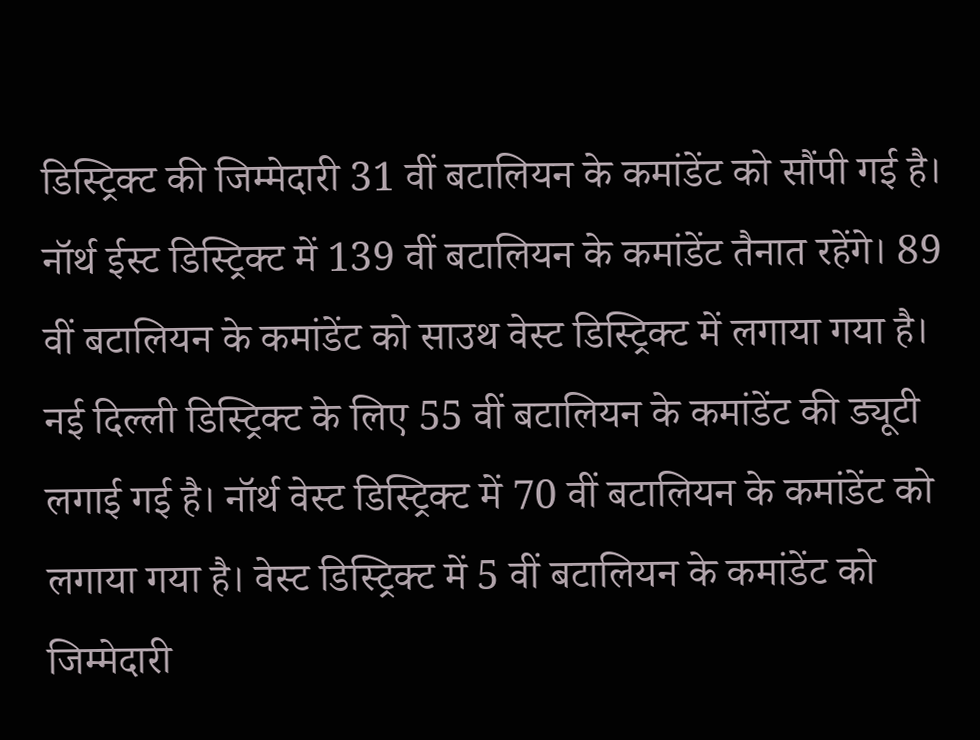डिस्ट्रिक्ट की जिम्मेदारी 31 वीं बटालियन के कमांडेंट को सौंपी गई है। नॉर्थ ईस्ट डिस्ट्रिक्ट में 139 वीं बटालियन के कमांडेंट तैनात रहेंगे। 89 वीं बटालियन के कमांडेंट को साउथ वेस्ट डिस्ट्रिक्ट में लगाया गया है।
नई दिल्ली डिस्ट्रिक्ट के लिए 55 वीं बटालियन के कमांडेंट की ड्यूटी लगाई गई है। नॉर्थ वेस्ट डिस्ट्रिक्ट में 70 वीं बटालियन के कमांडेंट को लगाया गया है। वेस्ट डिस्ट्रिक्ट में 5 वीं बटालियन के कमांडेंट को जिम्मेदारी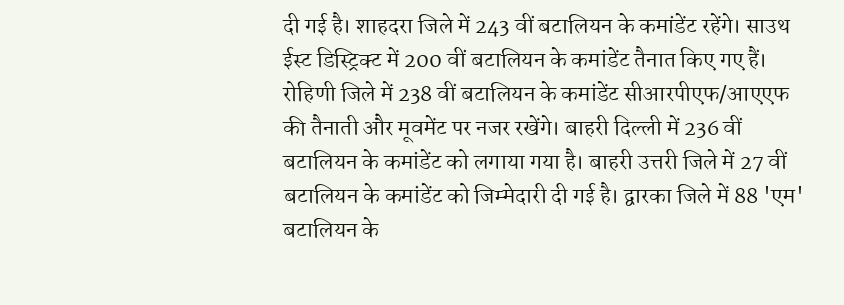दी गई है। शाहदरा जिले में 243 वीं बटालियन के कमांडेंट रहेंगे। साउथ ईस्ट डिस्ट्रिक्ट में 200 वीं बटालियन के कमांडेंट तैनात किए गए हैं। रोहिणी जिले में 238 वीं बटालियन के कमांडेंट सीआरपीएफ/आएएफ की तैनाती और मूवमेंट पर नजर रखेंगे। बाहरी दिल्ली में 236 वीं बटालियन के कमांडेंट को लगाया गया है। बाहरी उत्तरी जिले में 27 वीं बटालियन के कमांडेंट को जिम्मेदारी दी गई है। द्वारका जिले में 88 'एम' बटालियन के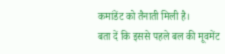कमांडेंट को तैनाती मिली है।
बता दें कि इससे पहले बल की मूवमेंट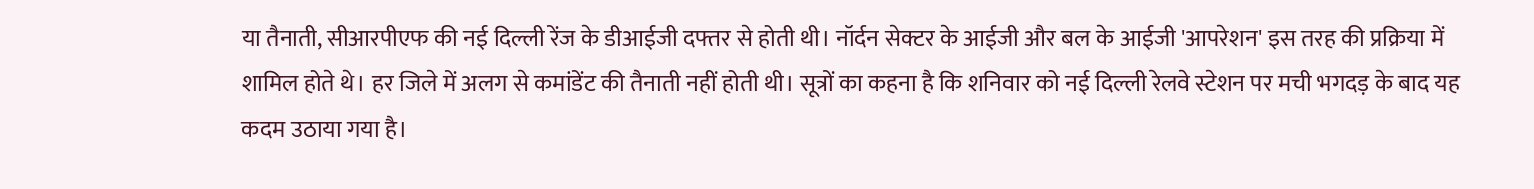या तैनाती, सीआरपीएफ की नई दिल्ली रेंज के डीआईजी दफ्तर से होती थी। नॉर्दन सेक्टर के आईजी और बल के आईजी 'आपरेशन' इस तरह की प्रक्रिया में शामिल होते थे। हर जिले में अलग से कमांडेंट की तैनाती नहीं होती थी। सूत्रों का कहना है कि शनिवार को नई दिल्ली रेलवे स्टेशन पर मची भगदड़ के बाद यह कदम उठाया गया है।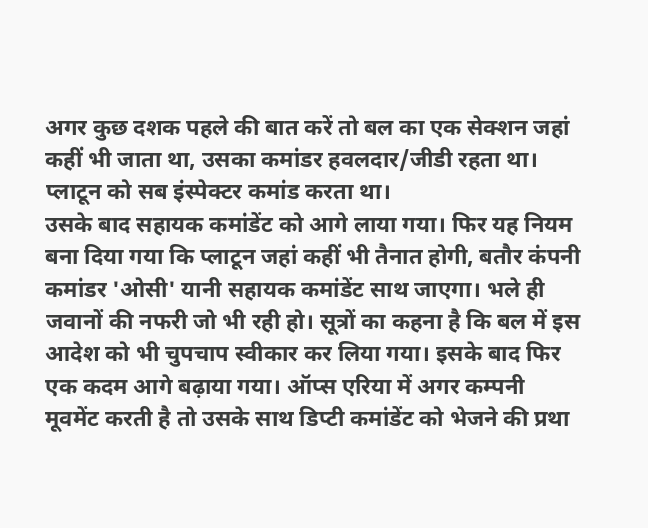अगर कुछ दशक पहले की बात करें तो बल का एक सेक्शन जहां कहीं भी जाता था, उसका कमांडर हवलदार/जीडी रहता था। प्लाटून को सब इंस्पेक्टर कमांड करता था।
उसके बाद सहायक कमांडेंट को आगे लाया गया। फिर यह नियम बना दिया गया कि प्लाटून जहां कहीं भी तैनात होगी, बतौर कंपनी कमांडर 'ओसी' यानी सहायक कमांडेंट साथ जाएगा। भले ही जवानों की नफरी जो भी रही हो। सूत्रों का कहना है कि बल में इस आदेश को भी चुपचाप स्वीकार कर लिया गया। इसके बाद फिर एक कदम आगे बढ़ाया गया। ऑप्स एरिया में अगर कम्पनी मूवमेंट करती है तो उसके साथ डिप्टी कमांडेंट को भेजने की प्रथा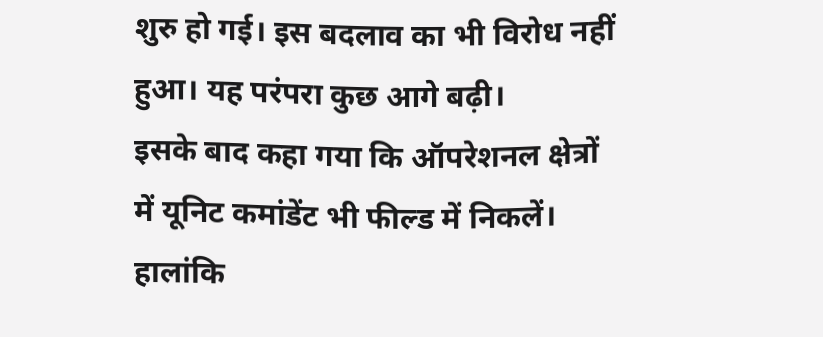शुरु हो गई। इस बदलाव का भी विरोध नहीं हुआ। यह परंपरा कुछ आगे बढ़ी।
इसके बाद कहा गया कि ऑपरेशनल क्षेत्रों में यूनिट कमांडेंट भी फील्ड में निकलें। हालांकि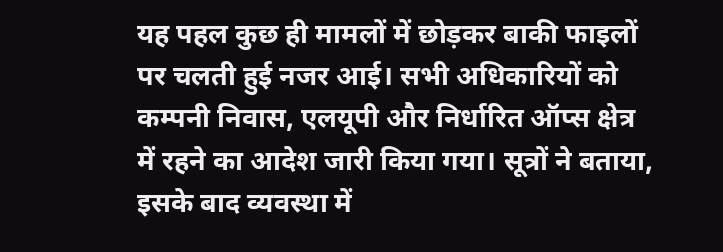यह पहल कुछ ही मामलों में छोड़कर बाकी फाइलों पर चलती हुई नजर आई। सभी अधिकारियों को कम्पनी निवास, एलयूपी और निर्धारित ऑप्स क्षेत्र में रहने का आदेश जारी किया गया। सूत्रों ने बताया, इसके बाद व्यवस्था में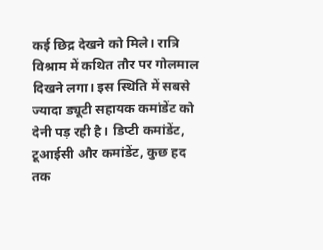कई छिद्र देखने को मिले। रात्रि विश्राम में कथित तौर पर गोलमाल दिखने लगा। इस स्थिति में सबसे ज्यादा ड्यूटी सहायक कमांडेंट को देनी पड़ रही है। डिप्टी कमांडेंट, टूआईसी और कमांडेंट, कुछ हद तक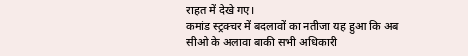राहत में देखे गए।
कमांड स्ट्रक्चर में बदलावों का नतीजा यह हुआ कि अब सीओ के अलावा बाकी सभी अधिकारी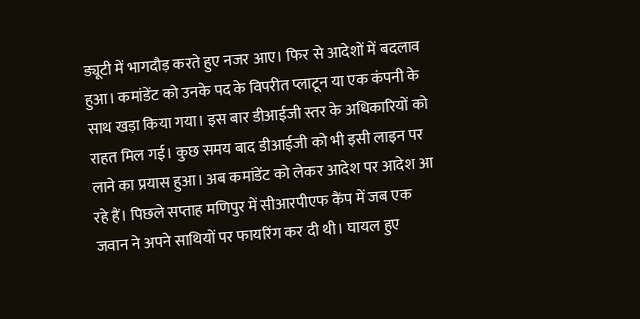ड्यूटी में भागदौड़ करते हुए नजर आए। फिर से आदेशों में बदलाव हुआ। कमांडेंट को उनके पद के विपरीत प्लाटून या एक कंपनी के साथ खड़ा किया गया। इस बार डीआईजी स्तर के अधिकारियों को राहत मिल गई। कुछ समय बाद डीआईजी को भी इसी लाइन पर लाने का प्रयास हुआ। अब कमांडेंट को लेकर आदेश पर आदेश आ रहे हैं। पिछले सप्ताह मणिपुर में सीआरपीएफ कैंप में जब एक जवान ने अपने साथियों पर फायरिंग कर दी थी। घायल हुए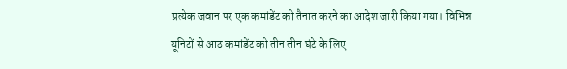प्रत्येक जवान पर एक कमांडेंट को तैनात करने का आदेश जारी किया गया। विभिन्न यूनिटों से आठ कमांडेंट को तीन तीन घंटे के लिए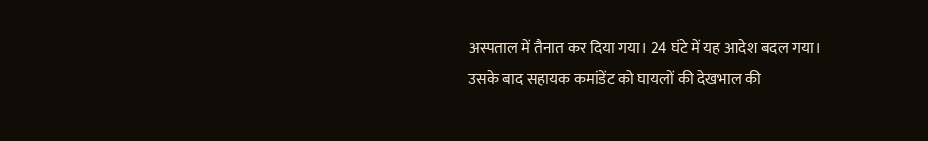अस्पताल में तैनात कर दिया गया। 24 घंटे में यह आदेश बदल गया। उसके बाद सहायक कमांडेंट को घायलों की देखभाल की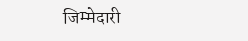जिम्मेदारी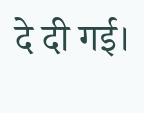दे दी गई।